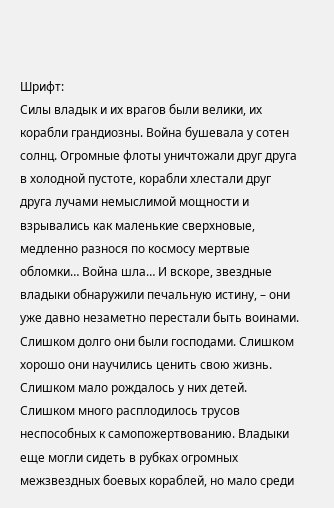Шрифт:
Силы владык и их врагов были велики, их корабли грандиозны. Война бушевала у сотен солнц. Огромные флоты уничтожали друг друга в холодной пустоте, корабли хлестали друг друга лучами немыслимой мощности и взрывались как маленькие сверхновые, медленно разнося по космосу мертвые обломки… Война шла… И вскоре, звездные владыки обнаружили печальную истину, – они уже давно незаметно перестали быть воинами. Слишком долго они были господами. Слишком хорошо они научились ценить свою жизнь. Слишком мало рождалось у них детей. Слишком много расплодилось трусов неспособных к самопожертвованию. Владыки еще могли сидеть в рубках огромных межзвездных боевых кораблей, но мало среди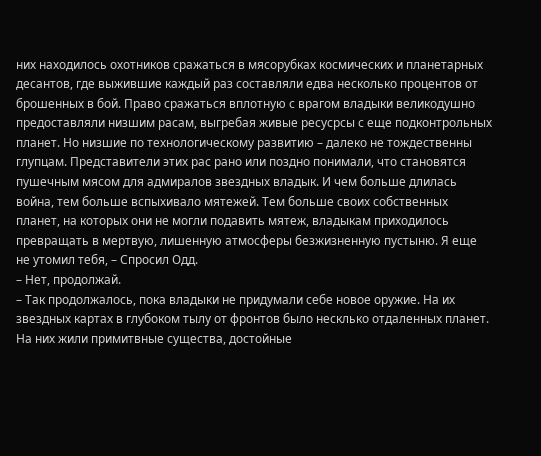них находилось охотников сражаться в мясорубках космических и планетарных десантов, где выжившие каждый раз составляли едва несколько процентов от брошенных в бой. Право сражаться вплотную с врагом владыки великодушно предоставляли низшим расам, выгребая живые ресусрсы с еще подконтрольных планет. Но низшие по технологическому развитию – далеко не тождественны глупцам. Представители этих рас рано или поздно понимали, что становятся пушечным мясом для адмиралов звездных владык. И чем больше длилась война, тем больше вспыхивало мятежей. Тем больше своих собственных планет, на которых они не могли подавить мятеж, владыкам приходилось превращать в мертвую, лишенную атмосферы безжизненную пустыню. Я еще не утомил тебя, – Спросил Одд.
– Нет, продолжай.
– Так продолжалось, пока владыки не придумали себе новое оружие. На их звездных картах в глубоком тылу от фронтов было несклько отдаленных планет. На них жили примитвные существа, достойные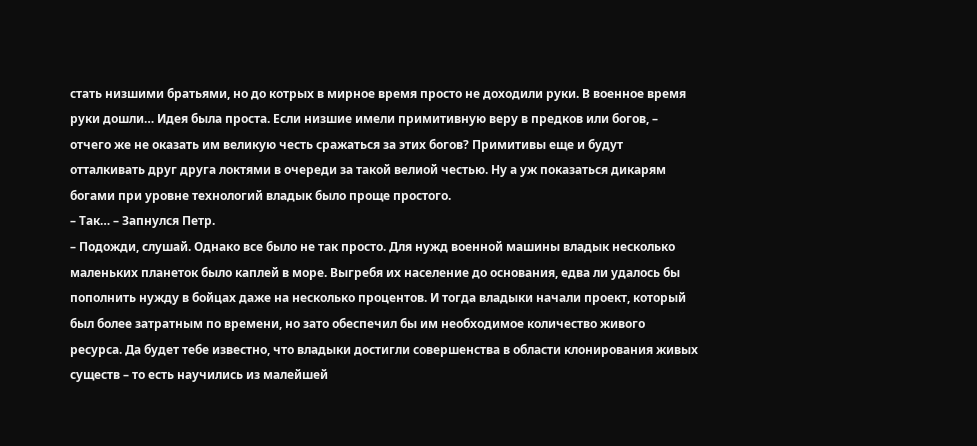стать низшими братьями, но до котрых в мирное время просто не доходили руки. В военное время руки дошли… Идея была проста. Если низшие имели примитивную веру в предков или богов, – отчего же не оказать им великую честь сражаться за этих богов? Примитивы еще и будут отталкивать друг друга локтями в очереди за такой велиой честью. Ну а уж показаться дикарям богами при уровне технологий владык было проще простого.
– Так… – Запнулся Петр.
– Подожди, слушай. Однако все было не так просто. Для нужд военной машины владык несколько маленьких планеток было каплей в море. Выгребя их население до основания, едва ли удалось бы пополнить нужду в бойцах даже на несколько процентов. И тогда владыки начали проект, который был более затратным по времени, но зато обеспечил бы им необходимое количество живого ресурса. Да будет тебе известно, что владыки достигли совершенства в области клонирования живых существ – то есть научились из малейшей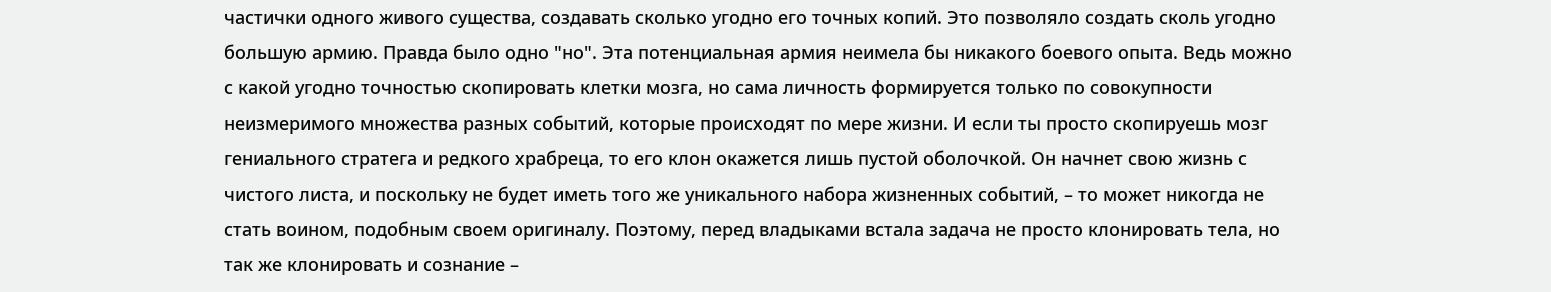частички одного живого существа, создавать сколько угодно его точных копий. Это позволяло создать сколь угодно большую армию. Правда было одно "но". Эта потенциальная армия неимела бы никакого боевого опыта. Ведь можно с какой угодно точностью скопировать клетки мозга, но сама личность формируется только по совокупности неизмеримого множества разных событий, которые происходят по мере жизни. И если ты просто скопируешь мозг гениального стратега и редкого храбреца, то его клон окажется лишь пустой оболочкой. Он начнет свою жизнь с чистого листа, и поскольку не будет иметь того же уникального набора жизненных событий, – то может никогда не стать воином, подобным своем оригиналу. Поэтому, перед владыками встала задача не просто клонировать тела, но так же клонировать и сознание –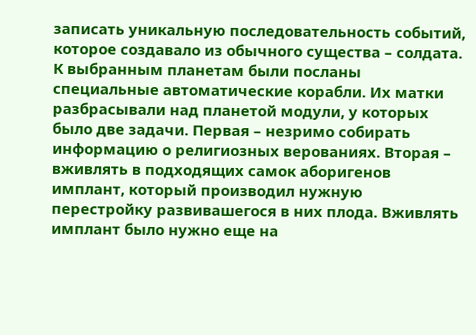записать уникальную последовательность событий, которое создавало из обычного существа – солдата. К выбранным планетам были посланы специальные автоматические корабли. Их матки разбрасывали над планетой модули, у которых было две задачи. Первая – незримо собирать информацию о религиозных верованиях. Вторая – вживлять в подходящих самок аборигенов имплант, который производил нужную перестройку развивашегося в них плода. Вживлять имплант было нужно еще на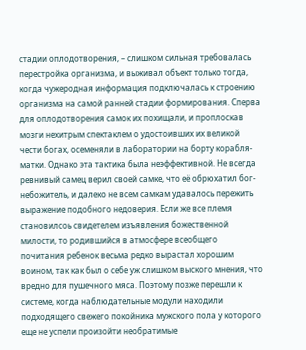стадии оплодотворения, – слишком сильная требовалась перестройка организма, и выживал объект только тогда, когда чужеродная информация подключалась к строению организма на самой ранней стадии формирования. Сперва для оплодотворения самок их похищали, и проплоскав мозги нехитрым спектаклем о удостоивших их великой чести богах, осеменяли в лаборатории на борту корабля-матки. Однако эта тактика была неэффективной. Не всегда ревнивый самец верил своей самке, что её обрюхатил бог-небожитель, и далеко не всем самкам удавалось пережить выражение подобного недоверия. Если же все племя становилсоь свидетелем изъявления божественной милости, то родившийся в атмосфере всеобщего почитания ребенок весьма редко вырастал хорошим воином, так как был о себе уж слишком выского мнения, что вредно для пушечного мяса. Поэтому позже перешли к системе, когда наблюдательные модули находили подходящего свежего покойника мужского пола у которого еще не успели произойти необратимые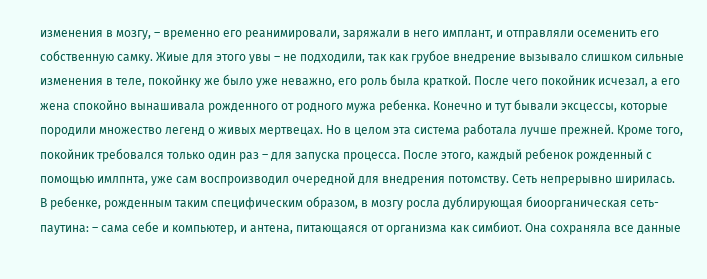изменения в мозгу, – временно его реанимировали, заряжали в него имплант, и отправляли осеменить его собственную самку. Жиые для этого увы – не подходили, так как грубое внедрение вызывало слишком сильные изменения в теле, покойнку же было уже неважно, его роль была краткой. После чего покойник исчезал, а его жена спокойно вынашивала рожденного от родного мужа ребенка. Конечно и тут бывали эксцессы, которые породили множество легенд о живых мертвецах. Но в целом эта система работала лучше прежней. Кроме того, покойник требовался только один раз – для запуска процесса. После этого, каждый ребенок рожденный с помощью имлпнта, уже сам воспроизводил очередной для внедрения потомству. Сеть непрерывно ширилась.
В ребенке, рожденным таким специфическим образом, в мозгу росла дублирующая биоорганическая сеть-паутина: – сама себе и компьютер, и антена, питающаяся от организма как симбиот. Она сохраняла все данные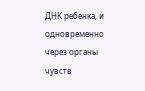ДНК ребенка, и одновременно через органы чувств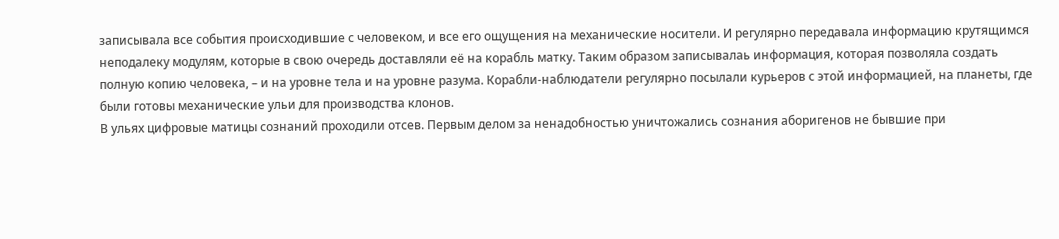записывала все события происходившие с человеком, и все его ощущения на механические носители. И регулярно передавала информацию крутящимся неподалеку модулям, которые в свою очередь доставляли её на корабль матку. Таким образом записывалаь информация, которая позволяла создать полную копию человека, – и на уровне тела и на уровне разума. Корабли-наблюдатели регулярно посылали курьеров с этой информацией, на планеты, где были готовы механические ульи для производства клонов.
В ульях цифровые матицы сознаний проходили отсев. Первым делом за ненадобностью уничтожались сознания аборигенов не бывшие при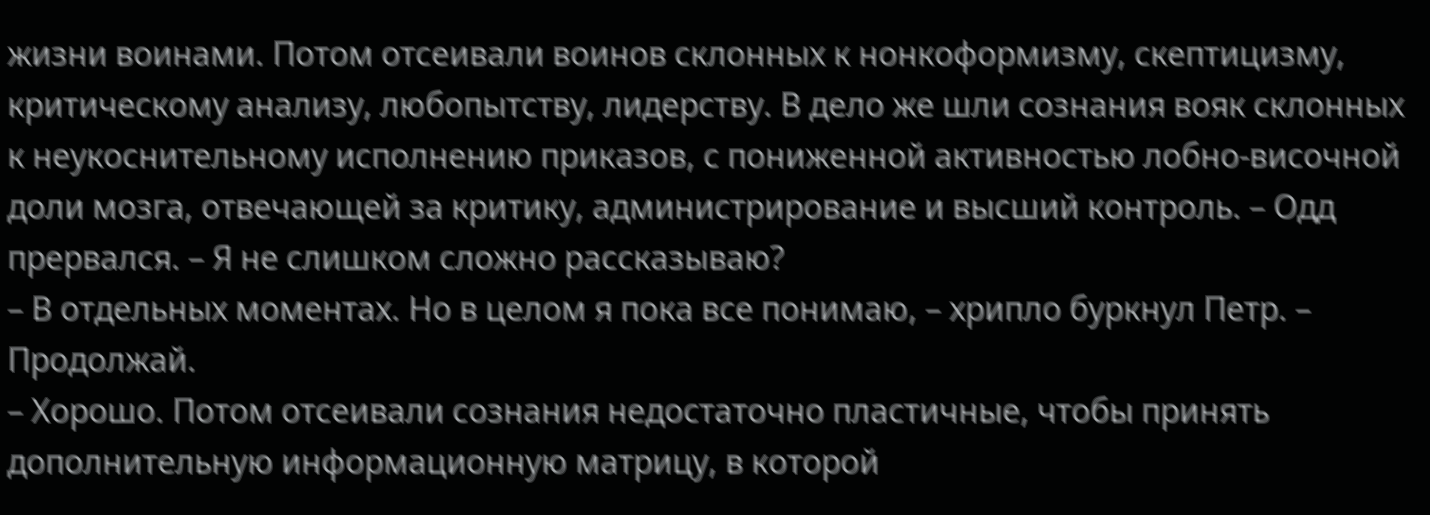жизни воинами. Потом отсеивали воинов склонных к нонкоформизму, скептицизму, критическому анализу, любопытству, лидерству. В дело же шли сознания вояк склонных к неукоснительному исполнению приказов, с пониженной активностью лобно-височной доли мозга, отвечающей за критику, администрирование и высший контроль. – Одд прервался. – Я не слишком сложно рассказываю?
– В отдельных моментах. Но в целом я пока все понимаю, – хрипло буркнул Петр. – Продолжай.
– Хорошо. Потом отсеивали сознания недостаточно пластичные, чтобы принять дополнительную информационную матрицу, в которой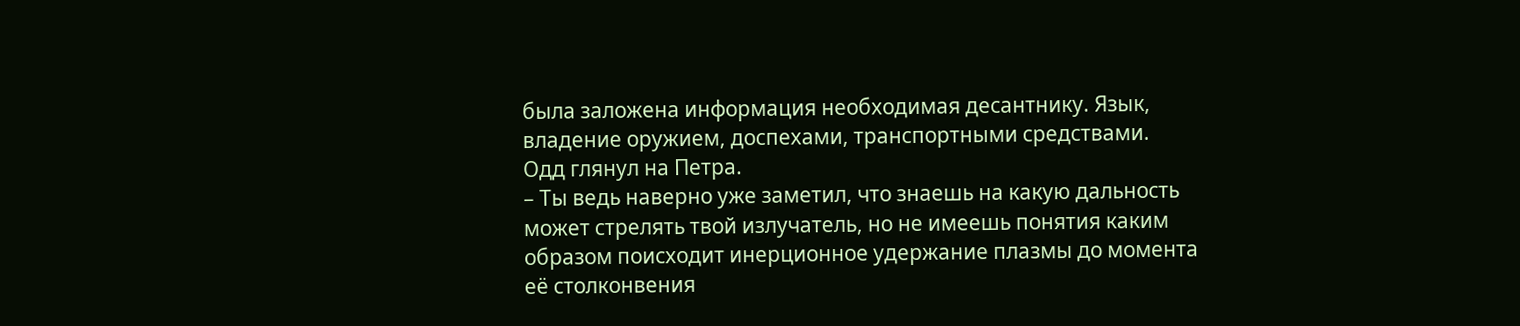была заложена информация необходимая десантнику. Язык, владение оружием, доспехами, транспортными средствами.
Одд глянул на Петра.
– Ты ведь наверно уже заметил, что знаешь на какую дальность может стрелять твой излучатель, но не имеешь понятия каким образом поисходит инерционное удержание плазмы до момента её столконвения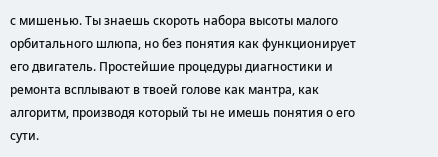с мишенью. Ты знаешь скороть набора высоты малого орбитального шлюпа, но без понятия как функционирует его двигатель. Простейшие процедуры диагностики и ремонта всплывают в твоей голове как мантра, как алгоритм, производя который ты не имешь понятия о его сути.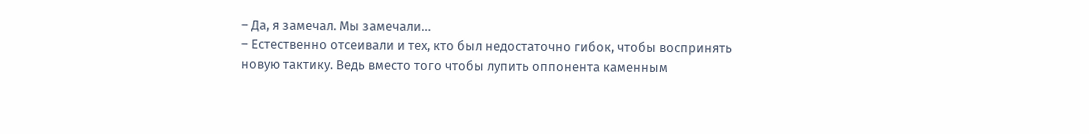– Да, я замечал. Мы замечали…
– Естественно отсеивали и тех, кто был недостаточно гибок, чтобы воспринять новую тактику. Ведь вместо того чтобы лупить оппонента каменным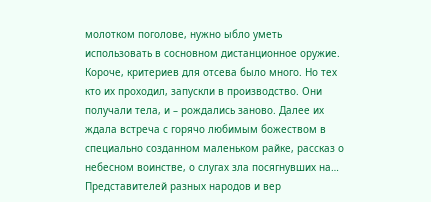молотком поголове, нужно ыбло уметь использовать в сосновном дистанционное оружие. Короче, критериев для отсева было много. Но тех кто их проходил, запускли в производство. Они получали тела, и – рождались заново. Далее их ждала встреча с горячо любимым божеством в специально созданном маленьком райке, рассказ о небесном воинстве, о слугах зла посягнувших на… Представителей разных народов и вер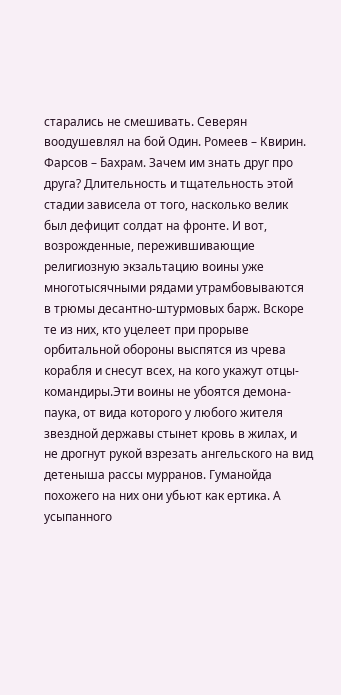старались не смешивать. Северян воодушевлял на бой Один. Ромеев – Квирин. Фарсов – Бахрам. Зачем им знать друг про друга? Длительность и тщательность этой стадии зависела от того, насколько велик был дефицит солдат на фронте. И вот, возрожденные, пережившивающие религиозную экзальтацию воины уже многотысячными рядами утрамбовываются в трюмы десантно-штурмовых барж. Вскоре те из них, кто уцелеет при прорыве орбитальной обороны выспятся из чрева корабля и снесут всех, на кого укажут отцы-командиры.Эти воины не убоятся демона-паука, от вида которого у любого жителя звездной державы стынет кровь в жилах, и не дрогнут рукой взрезать ангельского на вид детеныша рассы мурранов. Гуманойда похожего на них они убьют как ертика. А усыпанного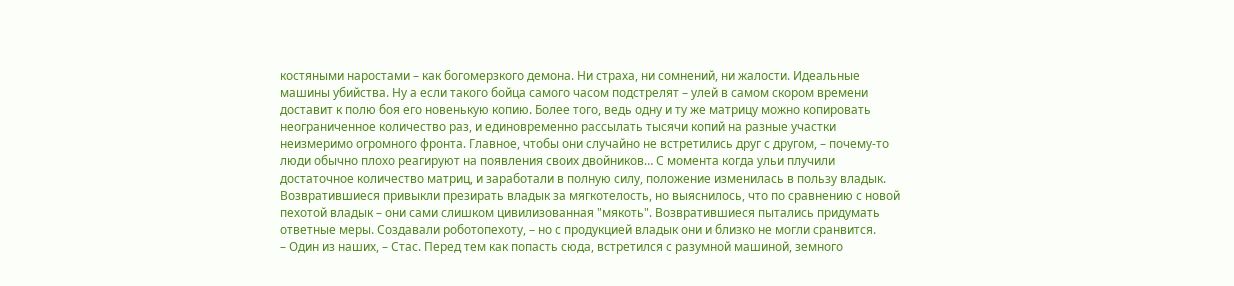костяными наростами – как богомерзкого демона. Ни страха, ни сомнений, ни жалости. Идеальные машины убийства. Ну а если такого бойца самого часом подстрелят – улей в самом скором времени доставит к полю боя его новенькую копию. Более того, ведь одну и ту же матрицу можно копировать неограниченное количество раз, и единовременно рассылать тысячи копий на разные участки неизмеримо огромного фронта. Главное, чтобы они случайно не встретились друг с другом, – почему-то люди обычно плохо реагируют на появления своих двойников… С момента когда ульи плучили достаточное количество матриц, и заработали в полную силу, положение изменилась в пользу владык. Возвратившиеся привыкли презирать владык за мягкотелость, но выяснилось, что по сравнению с новой пехотой владык – они сами слишком цивилизованная "мякоть". Возвратившиеся пытались придумать ответные меры. Создавали роботопехоту, – но с продукцией владык они и близко не могли сранвится.
– Один из наших, – Стас. Перед тем как попасть сюда, встретился с разумной машиной, земного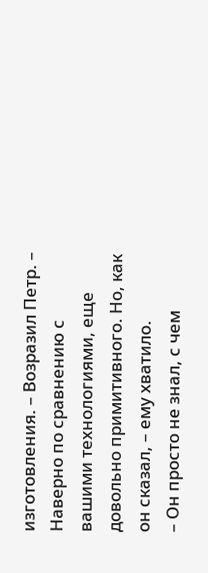изготовления. – Возразил Петр. – Наверно по сравнению с вашими технологиями, еще довольно примитивного. Но, как он сказал, – ему хватило.
– Он просто не знал, с чем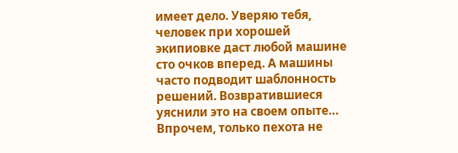имеет дело. Уверяю тебя, человек при хорошей экипиовке даст любой машине сто очков вперед. А машины часто подводит шаблонность решений. Возвратившиеся уяснили это на своем опыте… Впрочем, только пехота не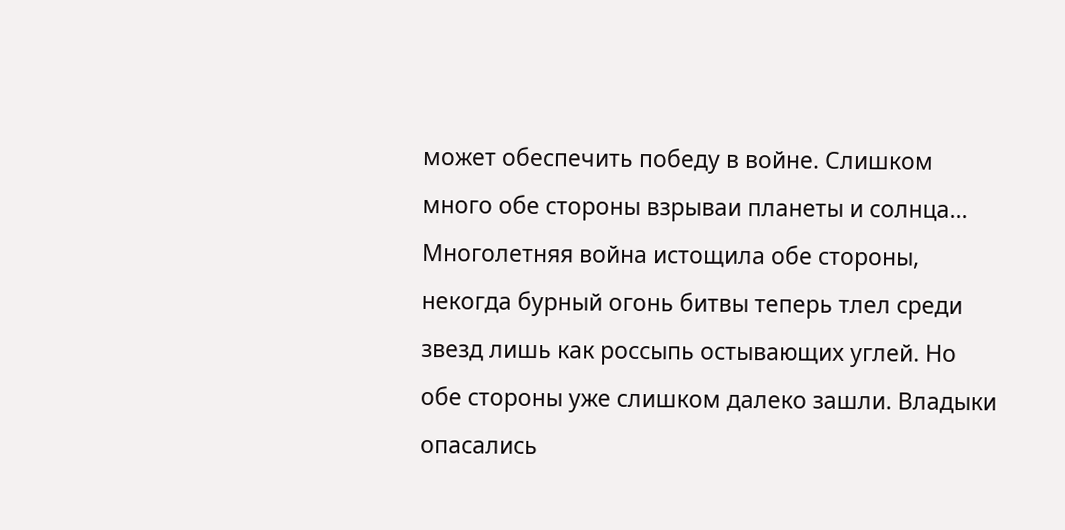может обеспечить победу в войне. Слишком много обе стороны взрываи планеты и солнца… Многолетняя война истощила обе стороны, некогда бурный огонь битвы теперь тлел среди звезд лишь как россыпь остывающих углей. Но обе стороны уже слишком далеко зашли. Владыки опасались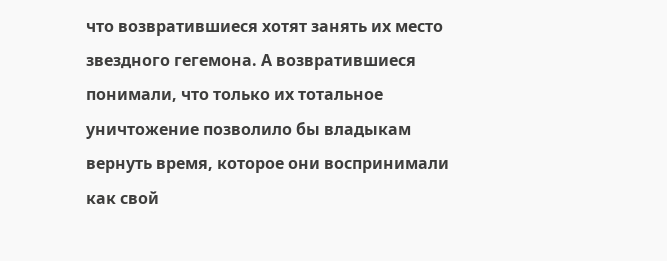что возвратившиеся хотят занять их место звездного гегемона. А возвратившиеся понимали, что только их тотальное уничтожение позволило бы владыкам вернуть время, которое они воспринимали как свой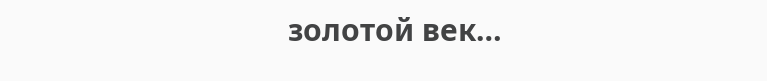золотой век…